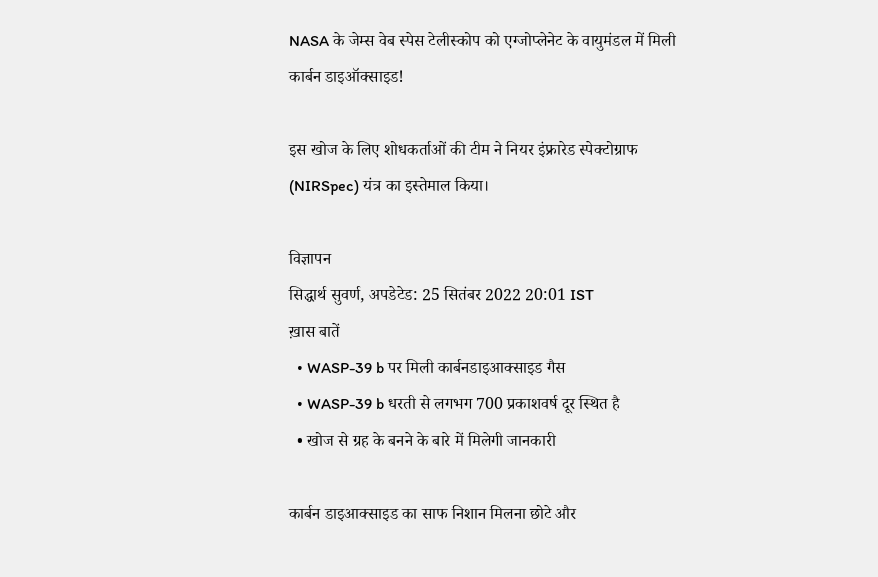NASA के जेम्स वेब स्पेस टेलीस्कोप को एग्जोप्लेनेट के वायुमंडल में मिली कार्बन डाइऑक्साइड!

इस खोज के लिए शोधकर्ताओं की टीम ने नियर इंफ्रारेड स्पेक्टोग्राफ (NIRSpec) यंत्र का इस्तेमाल किया।

विज्ञापन
सिद्धार्थ सुवर्ण, अपडेटेड: 25 सितंबर 2022 20:01 IST
ख़ास बातें
  • WASP-39 b पर मिली कार्बनडाइआक्साइड गैस
  • WASP-39 b धरती से लगभग 700 प्रकाशवर्ष दूर स्थित है
  • खोज से ग्रह के बनने के बारे में मिलेगी जानकारी

कार्बन डाइआक्साइड का साफ निशान मिलना छोटे और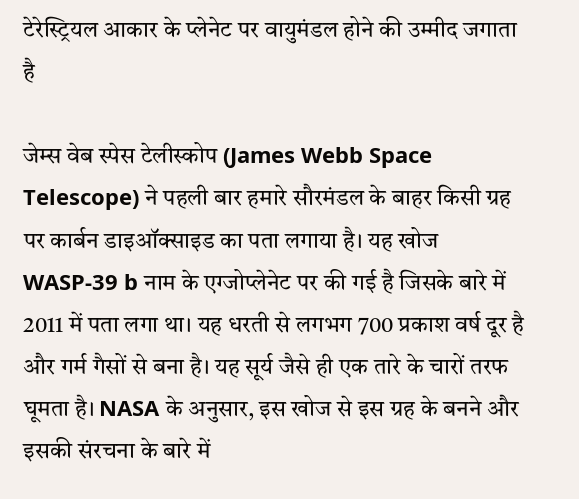टेरेस्ट्रियल आकार के प्लेनेट पर वायुमंडल होने की उम्मीद जगाता है

जेम्स वेब स्पेस टेलीस्कोप (James Webb Space Telescope) ने पहली बार हमारे सौरमंडल के बाहर किसी ग्रह पर कार्बन डाइऑक्साइड का पता लगाया है। यह खोज WASP-39 b नाम के एग्जोप्लेनेट पर की गई है जिसके बारे में 2011 में पता लगा था। यह धरती से लगभग 700 प्रकाश वर्ष दूर है और गर्म गैसों से बना है। यह सूर्य जैसे ही एक तारे के चारों तरफ घूमता है। NASA के अनुसार, इस खोज से इस ग्रह के बनने और इसकी संरचना के बारे में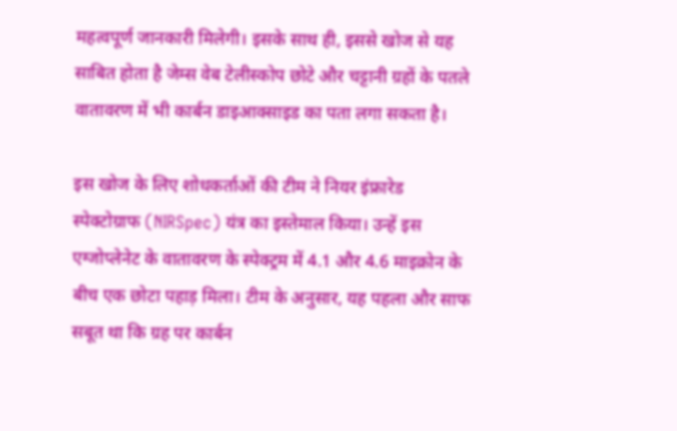महत्वपूर्ण जानकारी मिलेगी। इसके साथ ही, इससे खोज से यह साबित होता है जेम्स वेब टेलीस्कोप छोटे और चट्टानी ग्रहों के पतले वातावरण में भी कार्बन डाइआक्साइड का पता लगा सकता है।

इस खोज के लिए शोधकर्ताओं की टीम ने नियर इंफ्रारेड स्पेक्टोग्राफ (NIRSpec) यंत्र का इस्तेमाल किया। उन्हें इस एग्जोप्लेनेट के वातावरण के स्पेक्ट्रम में 4.1 और 4.6 माइक्रोन के बीच एक छोटा पहाड़ मिला। टीम के अनुसार, यह पहला और साफ सबूत था कि ग्रह पर कार्बन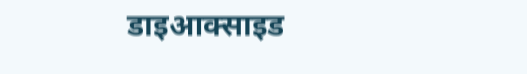डाइआक्साइड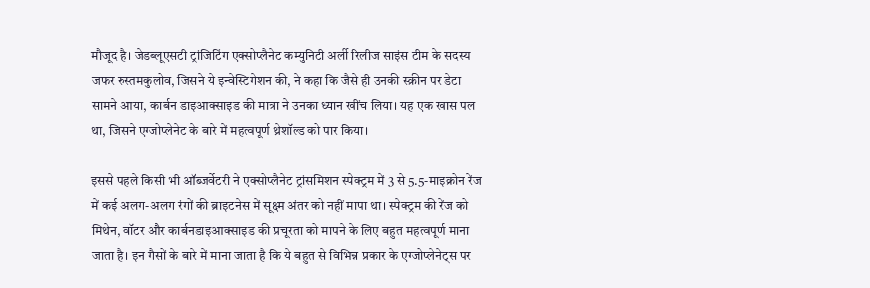मौजूद है। जेडब्लूएसटी ट्रांजिटिंग एक्सोप्लैनेट कम्युनिटी अर्ली रिलीज साइंस टीम के सदस्य जफर रुस्तमकुलोव, जिसने ये इन्वेस्टिगेशन की, ने कहा कि जैसे ही उनकी स्क्रीन पर डेटा सामने आया, कार्बन डाइआक्साइड की मात्रा ने उनका ध्यान खींच लिया। यह एक खास पल था, जिसने एग्जोप्लेनेट के बारे में महत्वपूर्ण थ्रेशॉल्ड को पार किया।

इससे पहले किसी भी ऑब्जर्वेटरी ने एक्सोप्लैनेट ट्रांसमिशन स्पेक्ट्रम में 3 से 5.5-माइक्रोन रेंज में कई अलग-अलग रंगों की ब्राइटनेस में सूक्ष्म अंतर को नहीं मापा था। स्पेक्ट्रम की रेंज को मिथेन, वॉटर और कार्बनडाइआक्साइड की प्रचूरता को मापने के लिए बहुत महत्वपूर्ण माना जाता है। इन गैसों के बारे में माना जाता है कि ये बहुत से विभिन्न प्रकार के एग्जोप्लेनेट्स पर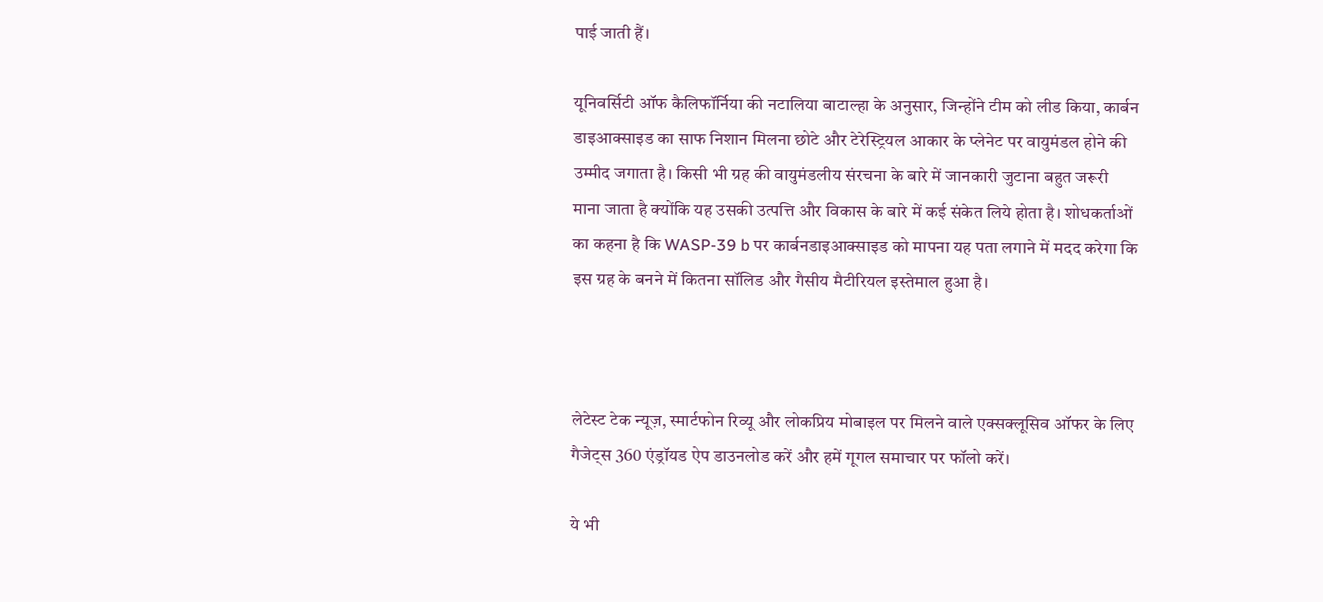पाई जाती हैं।

यूनिवर्सिटी ऑफ कैलिफॉर्निया की नटालिया बाटाल्हा के अनुसार, जिन्होंने टीम को लीड किया, कार्बन डाइआक्साइड का साफ निशान मिलना छोटे और टेरेस्ट्रियल आकार के प्लेनेट पर वायुमंडल होने की उम्मीद जगाता है। किसी भी ग्रह की वायुमंडलीय संरचना के बारे में जानकारी जुटाना बहुत जरूरी माना जाता है क्योंकि यह उसकी उत्पत्ति और विकास के बारे में कई संकेत लिये होता है। शोधकर्ताओं का कहना है कि WASP-39 b पर कार्बनडाइआक्साइड को मापना यह पता लगाने में मदद करेगा कि इस ग्रह के बनने में कितना सॉलिड और गैसीय मैटीरियल इस्तेमाल हुआ है।



लेटेस्ट टेक न्यूज़, स्मार्टफोन रिव्यू और लोकप्रिय मोबाइल पर मिलने वाले एक्सक्लूसिव ऑफर के लिए गैजेट्स 360 एंड्रॉयड ऐप डाउनलोड करें और हमें गूगल समाचार पर फॉलो करें।

ये भी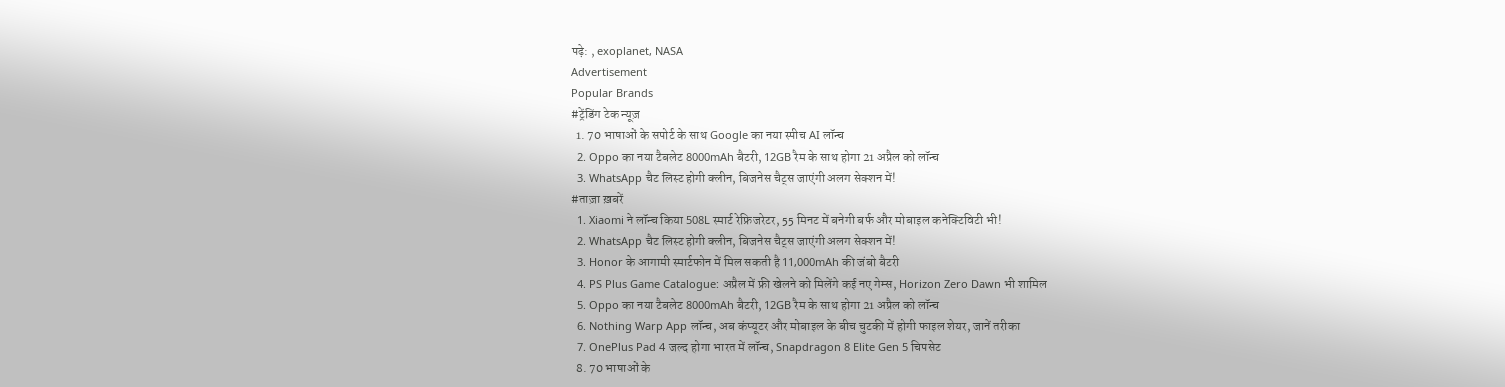पढ़े: , exoplanet, NASA
Advertisement
Popular Brands
#ट्रेंडिंग टेक न्यूज़
  1. 70 भाषाओं के सपोर्ट के साथ Google का नया स्पीच AI लॉन्च
  2. Oppo का नया टैबलेट 8000mAh बैटरी, 12GB रैम के साथ होगा 21 अप्रैल को लॉन्च
  3. WhatsApp चैट लिस्ट होगी क्लीन, बिजनेस चैट्स जाएंगी अलग सेक्शन में!
#ताज़ा ख़बरें
  1. Xiaomi ने लॉन्च किया 508L स्मार्ट रेफ्रिजरेटर, 55 मिनट में बनेगी बर्फ और मोबाइल कनेक्टिविटी भी!
  2. WhatsApp चैट लिस्ट होगी क्लीन, बिजनेस चैट्स जाएंगी अलग सेक्शन में!
  3. Honor के आगामी स्मार्टफोन में मिल सकती है 11,000mAh की जंबो बैटरी
  4. PS Plus Game Catalogue: अप्रैल में फ्री खेलने को मिलेंगे कई नए गेम्स, Horizon Zero Dawn भी शामिल
  5. Oppo का नया टैबलेट 8000mAh बैटरी, 12GB रैम के साथ होगा 21 अप्रैल को लॉन्च
  6. Nothing Warp App लॉन्च, अब कंप्यूटर और मोबाइल के बीच चुटकी में होगी फाइल शेयर, जानें तरीका
  7. OnePlus Pad 4 जल्द होगा भारत में लॉन्च, Snapdragon 8 Elite Gen 5 चिपसेट
  8. 70 भाषाओं के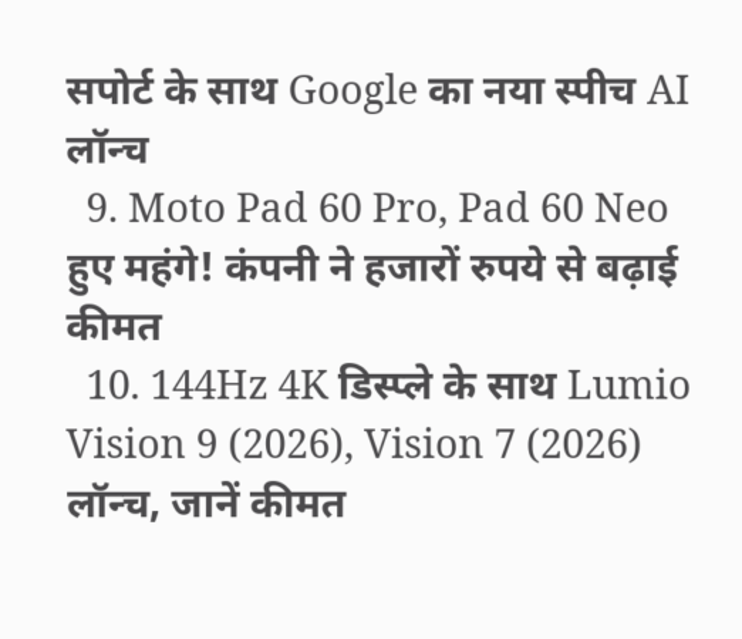सपोर्ट के साथ Google का नया स्पीच AI लॉन्च
  9. Moto Pad 60 Pro, Pad 60 Neo हुए महंगे! कंपनी ने हजारों रुपये से बढ़ाई कीमत
  10. 144Hz 4K डिस्प्ले के साथ Lumio Vision 9 (2026), Vision 7 (2026) लॉन्च, जानें कीमत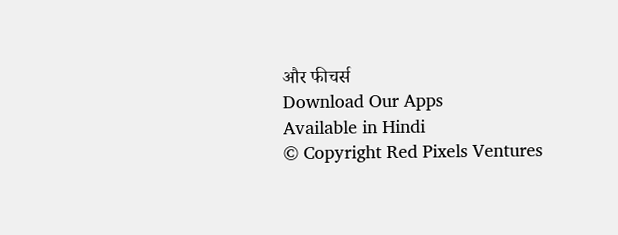और फीचर्स
Download Our Apps
Available in Hindi
© Copyright Red Pixels Ventures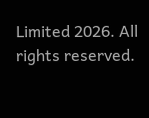Limited 2026. All rights reserved.